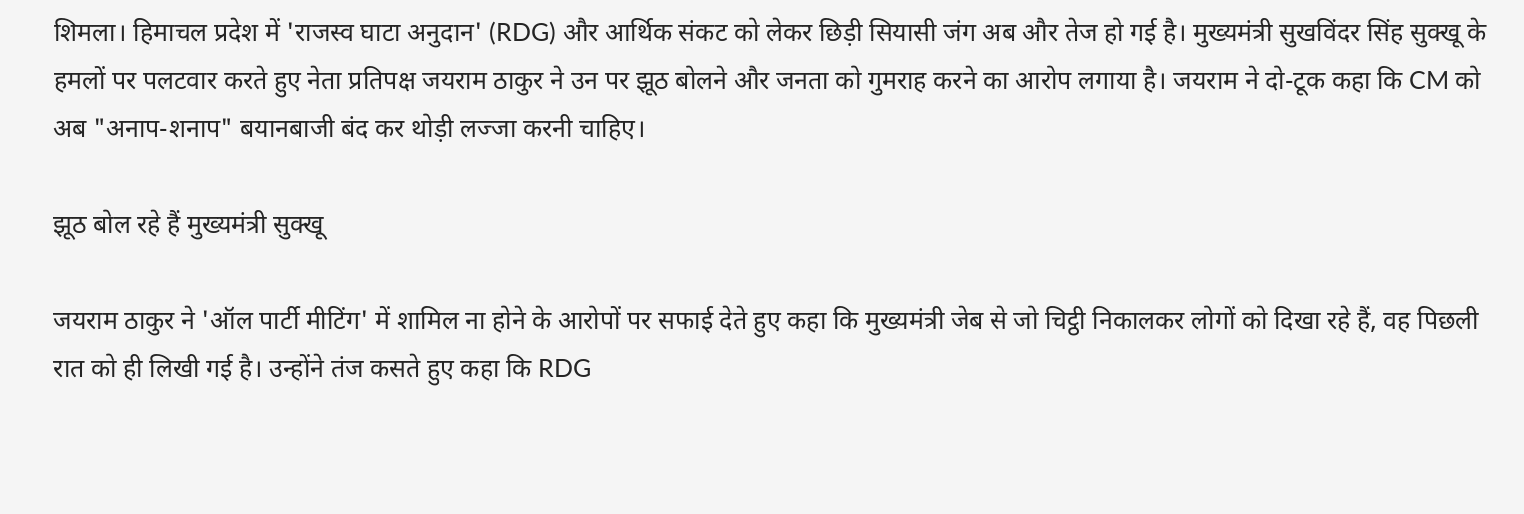शिमला। हिमाचल प्रदेश में 'राजस्व घाटा अनुदान' (RDG) और आर्थिक संकट को लेकर छिड़ी सियासी जंग अब और तेज हो गई है। मुख्यमंत्री सुखविंदर सिंह सुक्खू के हमलों पर पलटवार करते हुए नेता प्रतिपक्ष जयराम ठाकुर ने उन पर झूठ बोलने और जनता को गुमराह करने का आरोप लगाया है। जयराम ने दो-टूक कहा कि CM को अब "अनाप-शनाप" बयानबाजी बंद कर थोड़ी लज्जा करनी चाहिए।

झूठ बोल रहे हैं मुख्यमंत्री सुक्खू

जयराम ठाकुर ने 'ऑल पार्टी मीटिंग' में शामिल ना होने के आरोपों पर सफाई देते हुए कहा कि मुख्यमंत्री जेब से जो चिट्ठी निकालकर लोगों को दिखा रहे हैं, वह पिछली रात को ही लिखी गई है। उन्होंने तंज कसते हुए कहा कि RDG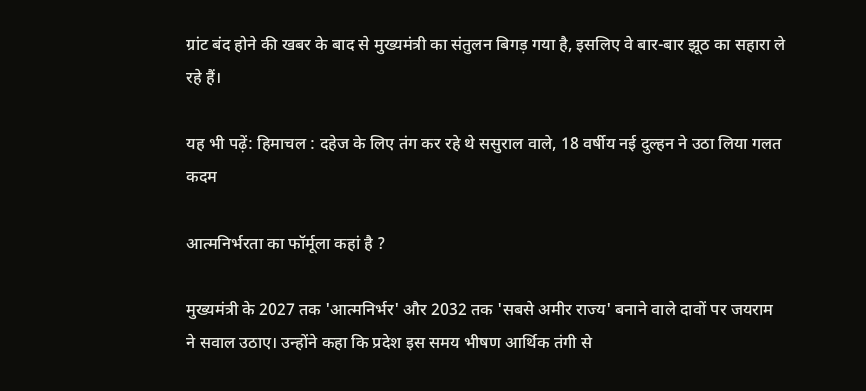ग्रांट बंद होने की खबर के बाद से मुख्यमंत्री का संतुलन बिगड़ गया है, इसलिए वे बार-बार झूठ का सहारा ले रहे हैं।

यह भी पढ़ें: हिमाचल : दहेज के लिए तंग कर रहे थे ससुराल वाले, 18 वर्षीय नई दुल्हन ने उठा लिया गलत कदम

आत्मनिर्भरता का फॉर्मूला कहां है ?

मुख्यमंत्री के 2027 तक 'आत्मनिर्भर' और 2032 तक 'सबसे अमीर राज्य' बनाने वाले दावों पर जयराम ने सवाल उठाए। उन्होंने कहा कि प्रदेश इस समय भीषण आर्थिक तंगी से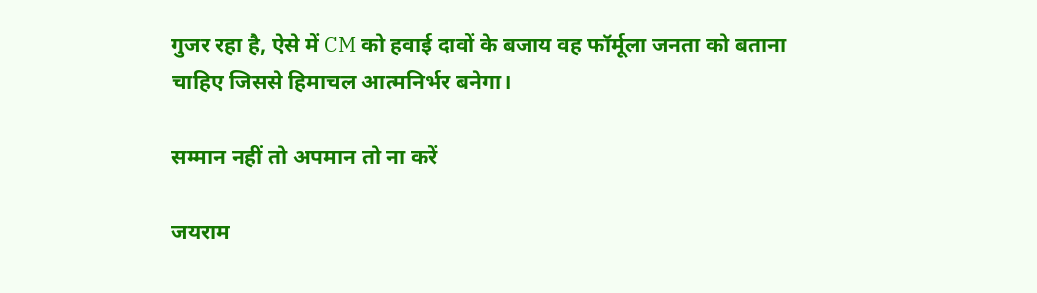गुजर रहा है, ऐसे में CM को हवाई दावों के बजाय वह फॉर्मूला जनता को बताना चाहिए जिससे हिमाचल आत्मनिर्भर बनेगा।

सम्मान नहीं तो अपमान तो ना करें

जयराम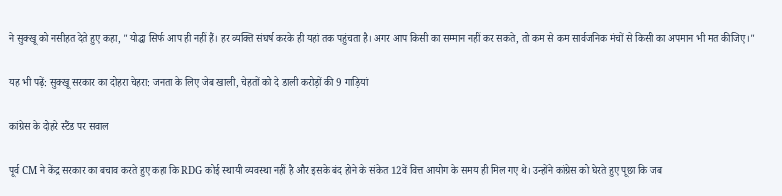ने सुक्खू को नसीहत देते हुए कहा, "योद्धा सिर्फ आप ही नहीं हैं। हर व्यक्ति संघर्ष करके ही यहां तक पहुंचता है। अगर आप किसी का सम्मान नहीं कर सकते, तो कम से कम सार्वजनिक मंचों से किसी का अपमान भी मत कीजिए।"

यह भी पढ़ें: सुक्खू सरकार का दोहरा चेहरा: जनता के लिए जेब खाली, चेहतों को दे डाली करोड़ों की 9 गाड़ियां

कांग्रेस के दोहरे स्टैंड पर सवाल

पूर्व CM ने केंद्र सरकार का बचाव करते हुए कहा कि RDG कोई स्थायी व्यवस्था नहीं है और इसके बंद होने के संकेत 12वें वित्त आयोग के समय ही मिल गए थे। उन्होंने कांग्रेस को घेरते हुए पूछा कि जब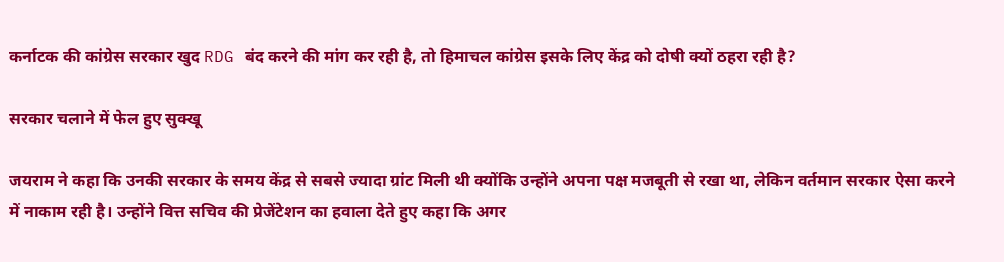कर्नाटक की कांग्रेस सरकार खुद RDG बंद करने की मांग कर रही है, तो हिमाचल कांग्रेस इसके लिए केंद्र को दोषी क्यों ठहरा रही है?

सरकार चलाने में फेल हुए सुक्खू

जयराम ने कहा कि उनकी सरकार के समय केंद्र से सबसे ज्यादा ग्रांट मिली थी क्योंकि उन्होंने अपना पक्ष मजबूती से रखा था, लेकिन वर्तमान सरकार ऐसा करने में नाकाम रही है। उन्होंने वित्त सचिव की प्रेजेंटेशन का हवाला देते हुए कहा कि अगर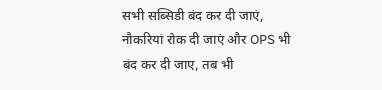सभी सब्सिडी बंद कर दी जाएं, नौकरियां रोक दी जाएं और OPS भी बंद कर दी जाए, तब भी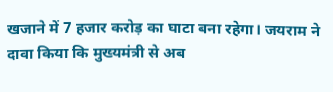खजाने में 7 हजार करोड़ का घाटा बना रहेगा। जयराम ने दावा किया कि मुख्यमंत्री से अब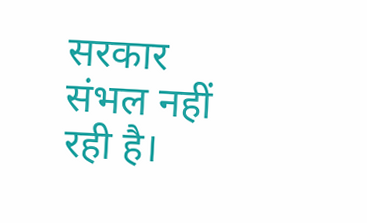सरकार संभल नहीं रही है।